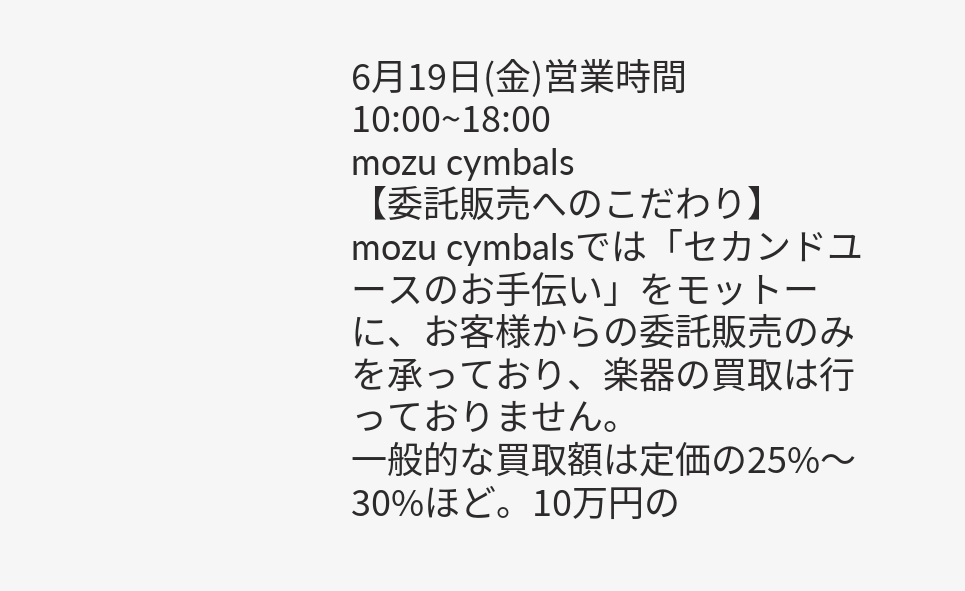6月19日(金)営業時間 10:00~18:00
mozu cymbals
【委託販売へのこだわり】
mozu cymbalsでは「セカンドユースのお手伝い」をモットーに、お客様からの委託販売のみを承っており、楽器の買取は行っておりません。
一般的な買取額は定価の25%〜30%ほど。10万円の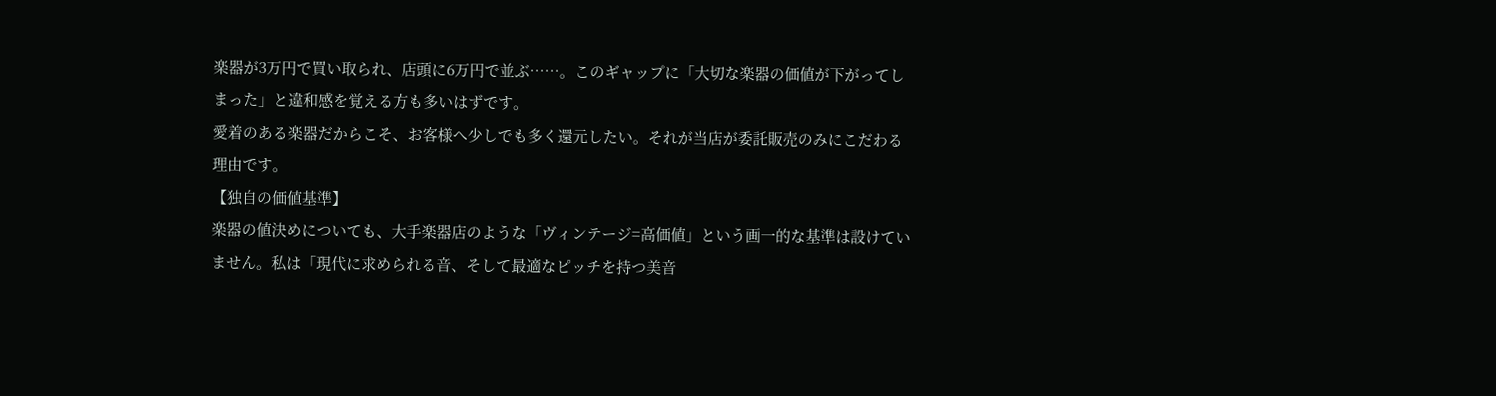楽器が3万円で買い取られ、店頭に6万円で並ぶ……。このギャップに「大切な楽器の価値が下がってしまった」と違和感を覚える方も多いはずです。
愛着のある楽器だからこそ、お客様へ少しでも多く還元したい。それが当店が委託販売のみにこだわる理由です。
【独自の価値基準】
楽器の値決めについても、大手楽器店のような「ヴィンテージ=高価値」という画一的な基準は設けていません。私は「現代に求められる音、そして最適なピッチを持つ美音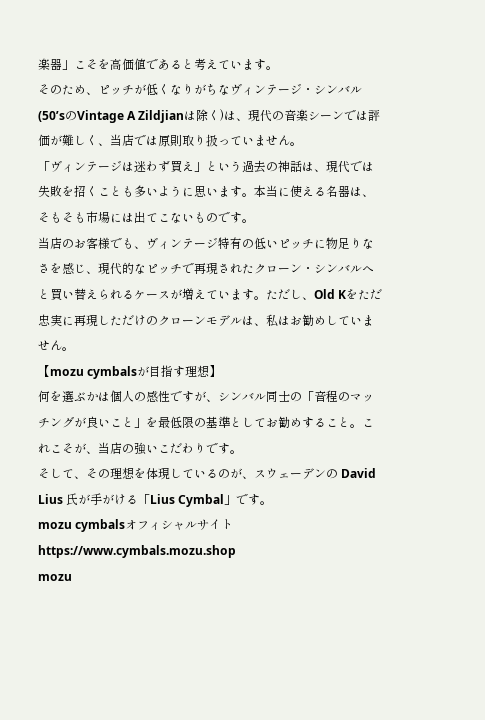楽器」こそを高価値であると考えています。
そのため、ピッチが低くなりがちなヴィンテージ・シンバル(50’sのVintage A Zildjianは除く)は、現代の音楽シーンでは評価が難しく、当店では原則取り扱っていません。
「ヴィンテージは迷わず買え」という過去の神話は、現代では失敗を招くことも多いように思います。本当に使える名器は、そもそも市場には出てこないものです。
当店のお客様でも、ヴィンテージ特有の低いピッチに物足りなさを感じ、現代的なピッチで再現されたクローン・シンバルへと買い替えられるケースが増えています。ただし、Old Kをただ忠実に再現しただけのクローンモデルは、私はお勧めしていません。
【mozu cymbalsが目指す理想】
何を選ぶかは個人の感性ですが、シンバル同士の「音程のマッチングが良いこと」を最低限の基準としてお勧めすること。これこそが、当店の強いこだわりです。
そして、その理想を体現しているのが、スウェーデンの David Lius 氏が手がける「Lius Cymbal」です。
mozu cymbalsオフィシャルサイト
https://www.cymbals.mozu.shop
mozu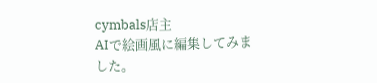cymbals店主
AIで絵画風に編集してみました。